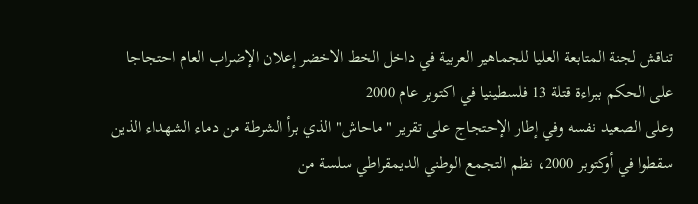تناقش لجنة المتابعة العليا للجماهير العربية في داخل الخط الاخضر إعلان الإضراب العام احتجاجا على الحكم ببراءة قتلة 13 فلسطينيا في اكتوبر عام 2000
وعلى الصعيد نفسه وفي إطار الإحتجاج على تقرير "ماحاش" الذي برأ الشرطة من دماء الشهداء الذين سقطوا في أوكتوبر 2000، نظم التجمع الوطني الديمقراطي سلسة من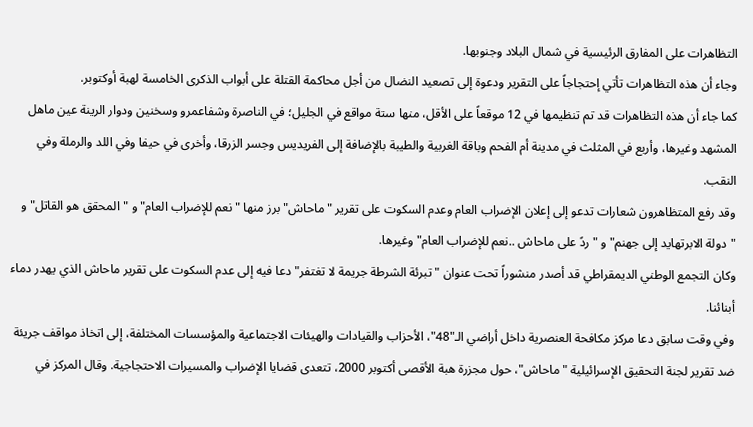التظاهرات على المفارق الرئيسية في شمال البلاد وجنوبها.
وجاء أن هذه التظاهرات تأتي إحتجاجاً على التقرير ودعوة إلى تصعيد النضال من أجل محاكمة القتلة على أبواب الذكرى الخامسة لهبة أوكتوبر.
كما جاء أن هذه التظاهرات قد تم تنظيمها في 12 موقعاً على الأقل، منها ستة مواقع في الجليل؛ في الناصرة وشفاعمرو وسخنين ودوار الرينة عين ماهل المشهد وغيرها، وأربع في المثلث في مدينة أم الفحم وباقة الغربية والطيبة بالإضافة إلى الفريديس وجسر الزرقا، وأخرى في حيفا وفي اللد والرملة وفي النقب.
وقد رفع المتظاهرون شعارات تدعو إلى إعلان الإضراب العام وعدم السكوت على تقرير "ماحاش" برز منها " نعم للإضراب العام" و "المحقق هو القاتل" و "دولة الابرتهايد إلى جهنم" و " ردً على ماحاش ..نعم للإضراب العام" وغيرها.
وكان التجمع الوطني الديمقراطي قد أصدر منشوراً تحت عنوان " تبرئة الشرطة جريمة لا تغتفر" دعا فيه إلى عدم السكوت على تقرير ماحاش الذي يهدر دماء أبنائنا.
وفي وقت سابق دعا مركز مكافحة العنصرية داخل أراضي الـ"48"، الأحزاب والقيادات والهيئات الاجتماعية والمؤسسات المختلفة، إلى اتخاذ مواقف جريئة ضد تقرير لجنة التحقيق الإسرائيلية "ماحاش"، حول مجزرة هبة الأقصى أكتوبر 2000، تتعدى قضايا الإضراب والمسيرات الاحتجاجية. وقال المركز في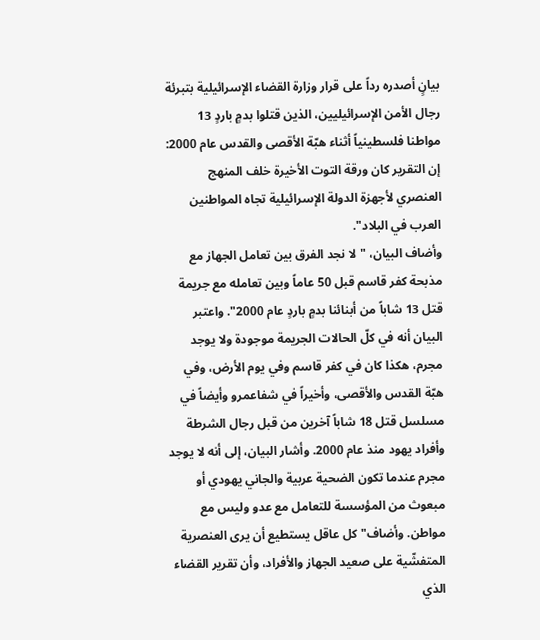بيانٍ أصدره رداً على قرار وزارة القضاء الإسرائيلية بتبرئة رجال الأمن الإسرائيليين، الذين قتلوا بدمٍ باردٍ 13 مواطنا فلسطينياً أثناء هبّة الأقصى والقدس عام 2000: إن التقرير كان ورقة التوت الأخيرة خلف المنهج العنصري لأجهزة الدولة الإسرائيلية تجاه المواطنين العرب في البلاد".
وأضاف البيان، "لا نجد الفرق بين تعامل الجهاز مع مذبحة كفر قاسم قبل 50 عاماً وبين تعامله مع جريمة قتل 13 شاباً من أبنائنا بدمٍ باردٍ عام 2000". واعتبر البيان أنه في كلّ الحالات الجريمة موجودة ولا يوجد مجرم، هكذا كان في كفر قاسم وفي يوم الأرض، وفي هبّة القدس والأقصى، وأخيراً في شفاعمرو وأيضاً في مسلسل قتل 18 شاباً آخرين من قبل رجال الشرطة وأفراد يهود منذ عام 2000. وأشار البيان، إلى أنه لا يوجد مجرم عندما تكون الضحية عربية والجاني يهودي أو مبعوث من المؤسسة للتعامل مع عدو وليس مع مواطن. وأضاف" كل عاقل يستطيع أن يرى العنصرية المتفشّية على صعيد الجهاز والأفراد، وأن تقرير القضاء الذي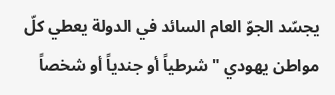يجسّد الجوّ العام السائد في الدولة يعطي كلّ مواطن يهودي "شرطياً أو جندياً أو شخصاً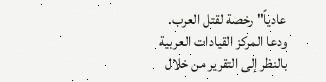عادياً" رخصة لقتل العرب.
ودعا المركز القيادات العربية بالنظر إلى التقرير من خلال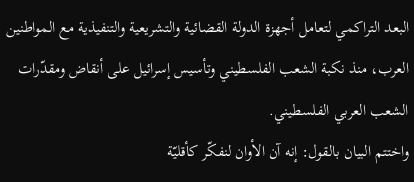البعد التراكمي لتعامل أجهزة الدولة القضائية والتشريعية والتنفيذية مع المواطنين العرب، منذ نكبة الشعب الفلسطيني وتأسيس إسرائيل على أنقاض ومقدّرات الشعب العربي الفلسطيني.
واختتم البيان بالقول: إنه آن الأوان لنفكّر كأقليّة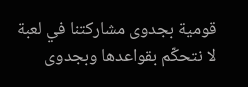قومية بجدوى مشاركتنا في لعبة لا نتحكّم بقواعدها وبجدوى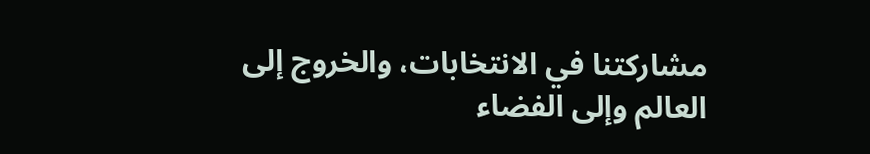مشاركتنا في الانتخابات، والخروج إلى العالم وإلى الفضاء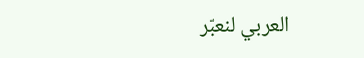العربي لنعبّر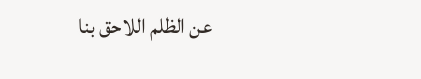عن الظلم اللاحق بنا